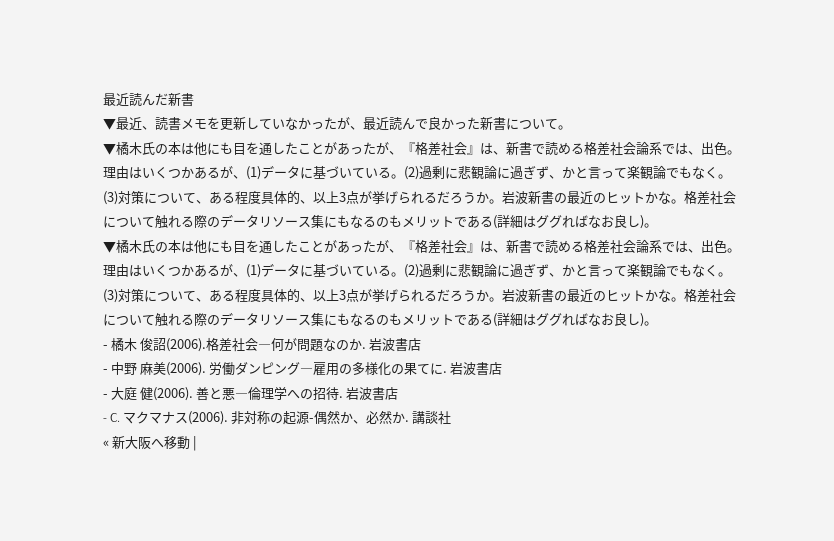最近読んだ新書
▼最近、読書メモを更新していなかったが、最近読んで良かった新書について。
▼橘木氏の本は他にも目を通したことがあったが、『格差社会』は、新書で読める格差社会論系では、出色。理由はいくつかあるが、(1)データに基づいている。(2)過剰に悲観論に過ぎず、かと言って楽観論でもなく。(3)対策について、ある程度具体的、以上3点が挙げられるだろうか。岩波新書の最近のヒットかな。格差社会について触れる際のデータリソース集にもなるのもメリットである(詳細はググればなお良し)。
▼橘木氏の本は他にも目を通したことがあったが、『格差社会』は、新書で読める格差社会論系では、出色。理由はいくつかあるが、(1)データに基づいている。(2)過剰に悲観論に過ぎず、かと言って楽観論でもなく。(3)対策について、ある程度具体的、以上3点が挙げられるだろうか。岩波新書の最近のヒットかな。格差社会について触れる際のデータリソース集にもなるのもメリットである(詳細はググればなお良し)。
- 橘木 俊詔(2006).格差社会―何が問題なのか. 岩波書店
- 中野 麻美(2006). 労働ダンピング―雇用の多様化の果てに. 岩波書店
- 大庭 健(2006). 善と悪―倫理学への招待. 岩波書店
- C. マクマナス(2006). 非対称の起源-偶然か、必然か. 講談社
« 新大阪へ移動 |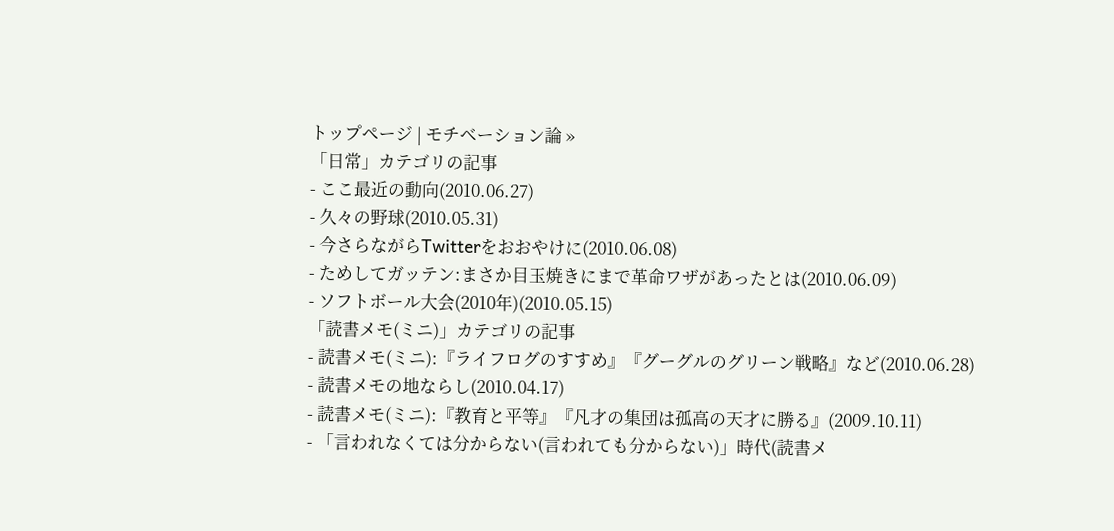トップページ | モチベーション論 »
「日常」カテゴリの記事
- ここ最近の動向(2010.06.27)
- 久々の野球(2010.05.31)
- 今さらながらTwitterをおおやけに(2010.06.08)
- ためしてガッテン:まさか目玉焼きにまで革命ワザがあったとは(2010.06.09)
- ソフトボール大会(2010年)(2010.05.15)
「読書メモ(ミニ)」カテゴリの記事
- 読書メモ(ミニ):『ライフログのすすめ』『グーグルのグリーン戦略』など(2010.06.28)
- 読書メモの地ならし(2010.04.17)
- 読書メモ(ミニ):『教育と平等』『凡才の集団は孤高の天才に勝る』(2009.10.11)
- 「言われなくては分からない(言われても分からない)」時代(読書メ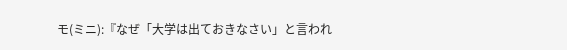モ(ミニ):『なぜ「大学は出ておきなさい」と言われ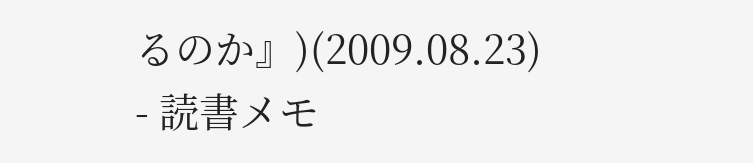るのか』)(2009.08.23)
- 読書メモ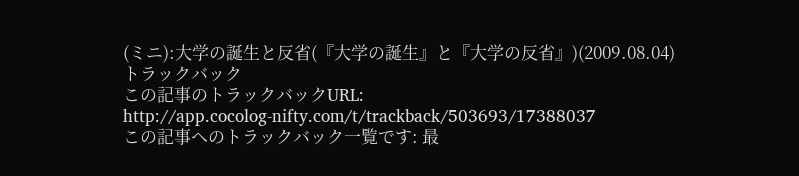(ミニ):大学の誕生と反省(『大学の誕生』と『大学の反省』)(2009.08.04)
トラックバック
この記事のトラックバックURL:
http://app.cocolog-nifty.com/t/trackback/503693/17388037
この記事へのトラックバック一覧です: 最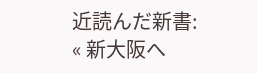近読んだ新書:
« 新大阪へ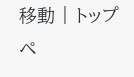移動 | トップペ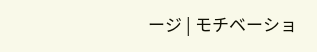ージ | モチベーショ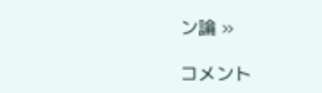ン論 »

コメント